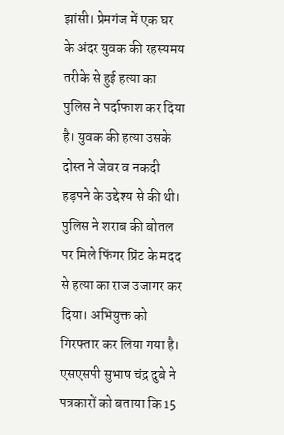झांसी। प्रेमगंज में एक घर के अंदर युवक की रहस्यमय तरीके से हुई हत्या का पुलिस ने पर्दाफाश कर दिया है। युवक की हत्या उसके दोस्त ने जेवर व नकदी हड़पने के उद्देश्य से की थी। पुलिस ने शराब की बोतल पर मिले फिंगर प्रिंट के मदद से हत्या का राज उजागर कर दिया। अभियुक्त को गिरफ्तार कर लिया गया है।
एसएसपी सुभाष चंद्र दुबे ने पत्रकारों को बताया कि 15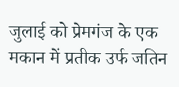जुलाई को प्रेमगंज के एक मकान में प्रतीक उर्फ जतिन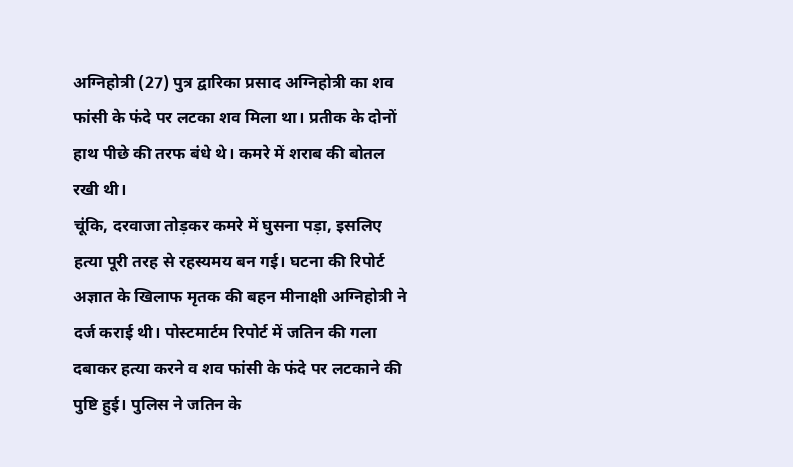अग्निहोत्री (27) पुत्र द्वारिका प्रसाद अग्निहोत्री का शव फांसी के फंदे पर लटका शव मिला था। प्रतीक के दोनों हाथ पीछे की तरफ बंधे थे। कमरे में शराब की बोतल रखी थी।
चूंकि, दरवाजा तोड़कर कमरे में घुसना पड़ा, इसलिए हत्या पूरी तरह से रहस्यमय बन गई। घटना की रिपोर्ट अज्ञात के खिलाफ मृतक की बहन मीनाक्षी अग्निहोत्री ने दर्ज कराई थी। पोस्टमार्टम रिपोर्ट में जतिन की गला दबाकर हत्या करने व शव फांसी के फंदे पर लटकाने की पुष्टि हुई। पुलिस ने जतिन के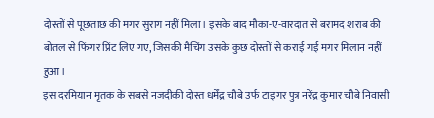दोस्तों से पूछताछ की मगर सुराग नहीं मिला। इसके बाद मौका-ए-वारदात से बरामद शराब की बोतल से फिंगर प्रिंट लिए गए, जिसकी मैचिंग उसके कुछ दोस्तों से कराई गई मगर मिलान नहीं हुआ।
इस दरमियान मृतक के सबसे नजदीकी दोस्त धर्मेंद्र चौबे उर्फ टाइगर पुत्र नरेंद्र कुमार चौबे निवासी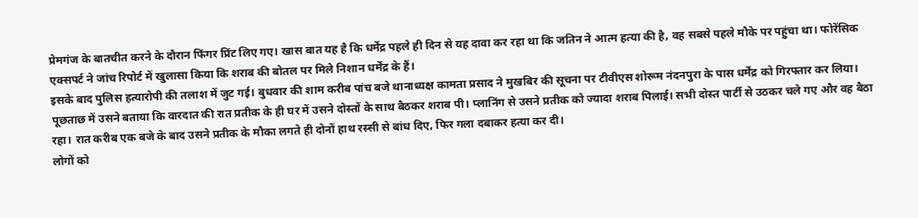प्रेमगंज के बातचीत करने के दौरान फिंगर प्रिंट लिए गए। खास बात यह है कि धर्मेंद्र पहले ही दिन से यह दावा कर रहा था कि जतिन ने आत्म हत्या की है, वह सबसे पहले मौके पर पहुंचा था। फोरेंसिक एक्सपर्ट ने जांच रिपोर्ट में खुलासा किया कि शराब की बोतल पर मिले निशान धर्मेंद्र के हैं।
इसके बाद पुलिस हत्यारोपी की तलाश में जुट गई। बुधवार की शाम करीब पांच बजे थानाध्यक्ष कामता प्रसाद ने मुखबिर की सूचना पर टीवीएस शोरूम नंदनपुरा के पास धर्मेंद्र को गिरफ्तार कर लिया।
पूछताछ में उसने बताया कि वारदात की रात प्रतीक के ही घर में उसने दोस्तों के साथ बैठकर शराब पी। प्लानिंग से उसने प्रतीक को ज्यादा शराब पिलाई। सभी दोस्त पार्टी से उठकर चले गए और वह बैठा रहा। रात करीब एक बजे के बाद उसने प्रतीक के मौका लगते ही दोनों हाथ रस्सी से बांध दिए, फिर गला दबाकर हत्या कर दी।
लोगों को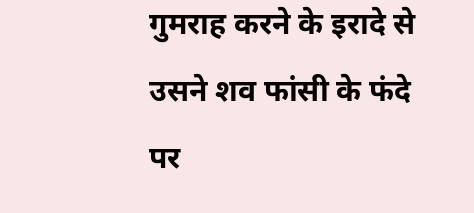गुमराह करने के इरादे से उसने शव फांसी के फंदे पर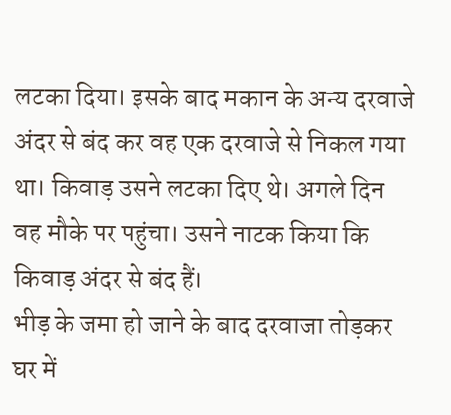लटका दिया। इसके बाद मकान के अन्य दरवाजे अंदर से बंद कर वह एक दरवाजे से निकल गया था। किवाड़ उसने लटका दिए थे। अगले दिन वह मौके पर पहुंचा। उसने नाटक किया कि किवाड़ अंदर से बंद हैं।
भीड़ के जमा हो जाने के बाद दरवाजा तोड़कर घर में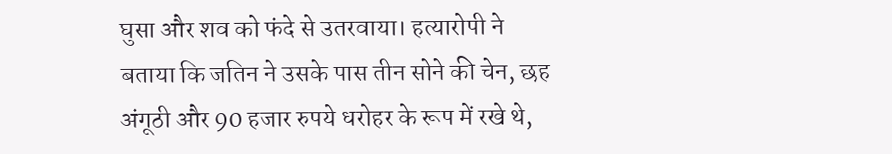घुसा और शव को फंदे से उतरवाया। हत्यारोपी ने बताया कि जतिन ने उसके पास तीन सोने की चेन, छह अंगूठी और 90 हजार रुपये धरोहर के रूप में रखे थे,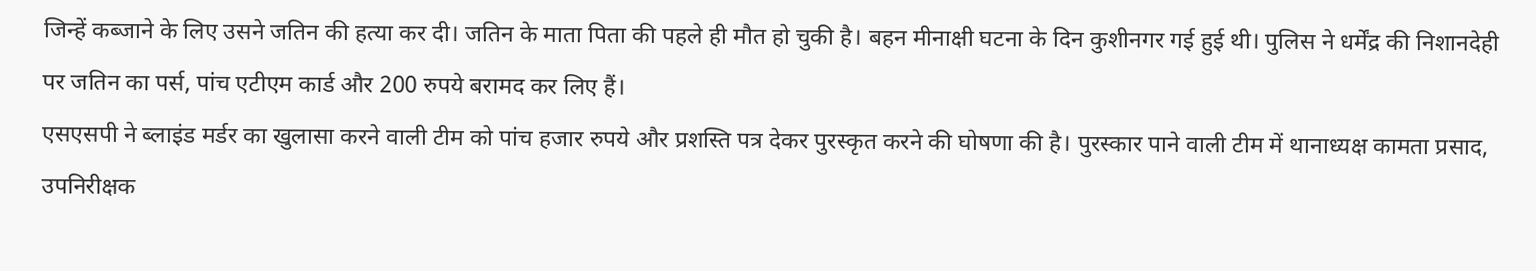जिन्हें कब्जाने के लिए उसने जतिन की हत्या कर दी। जतिन के माता पिता की पहले ही मौत हो चुकी है। बहन मीनाक्षी घटना के दिन कुशीनगर गई हुई थी। पुलिस ने धर्मेंद्र की निशानदेही पर जतिन का पर्स, पांच एटीएम कार्ड और 200 रुपये बरामद कर लिए हैं।
एसएसपी ने ब्लाइंड मर्डर का खुलासा करने वाली टीम को पांच हजार रुपये और प्रशस्ति पत्र देकर पुरस्कृत करने की घोषणा की है। पुरस्कार पाने वाली टीम में थानाध्यक्ष कामता प्रसाद, उपनिरीक्षक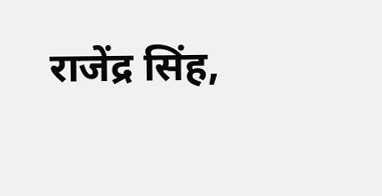राजेंद्र सिंह,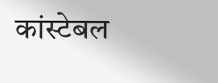कांस्टेबल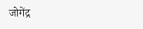जोगेंद्र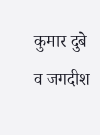कुमार दुबे व जगदीश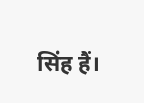सिंह हैं।